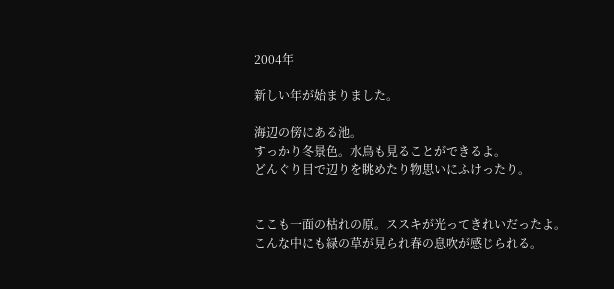2004年

新しい年が始まりました。

海辺の傍にある池。
すっかり冬景色。水鳥も見ることができるよ。
どんぐり目で辺りを眺めたり物思いにふけったり。


ここも一面の枯れの原。ススキが光ってきれいだったよ。
こんな中にも緑の草が見られ春の息吹が感じられる。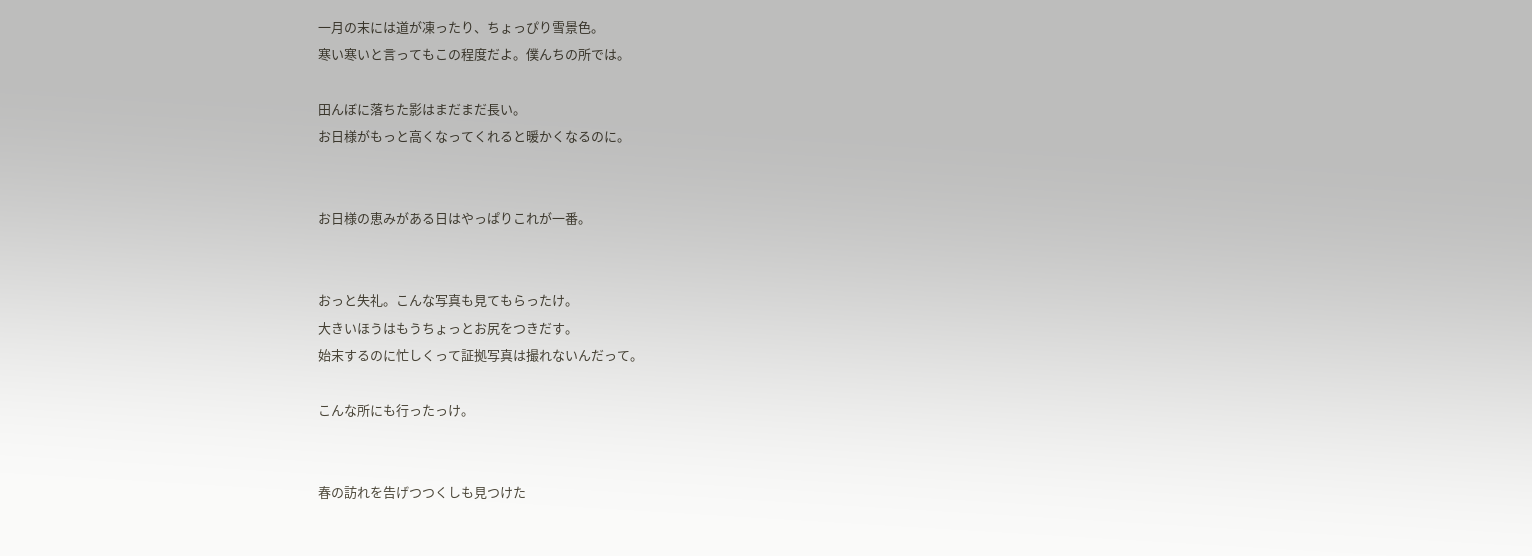一月の末には道が凍ったり、ちょっぴり雪景色。
寒い寒いと言ってもこの程度だよ。僕んちの所では。

田んぼに落ちた影はまだまだ長い。
お日様がもっと高くなってくれると暖かくなるのに。


お日様の恵みがある日はやっぱりこれが一番。


おっと失礼。こんな写真も見てもらったけ。
大きいほうはもうちょっとお尻をつきだす。
始末するのに忙しくって証拠写真は撮れないんだって。

こんな所にも行ったっけ。


春の訪れを告げつつくしも見つけた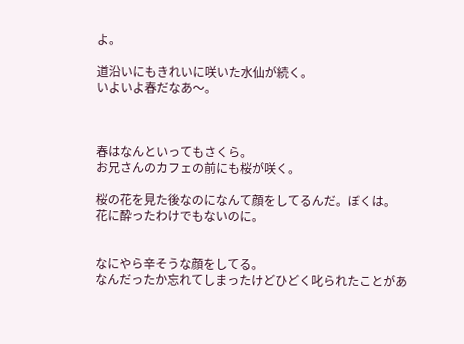よ。

道沿いにもきれいに咲いた水仙が続く。
いよいよ春だなあ〜。



春はなんといってもさくら。
お兄さんのカフェの前にも桜が咲く。

桜の花を見た後なのになんて顔をしてるんだ。ぼくは。
花に酔ったわけでもないのに。


なにやら辛そうな顔をしてる。
なんだったか忘れてしまったけどひどく叱られたことがあ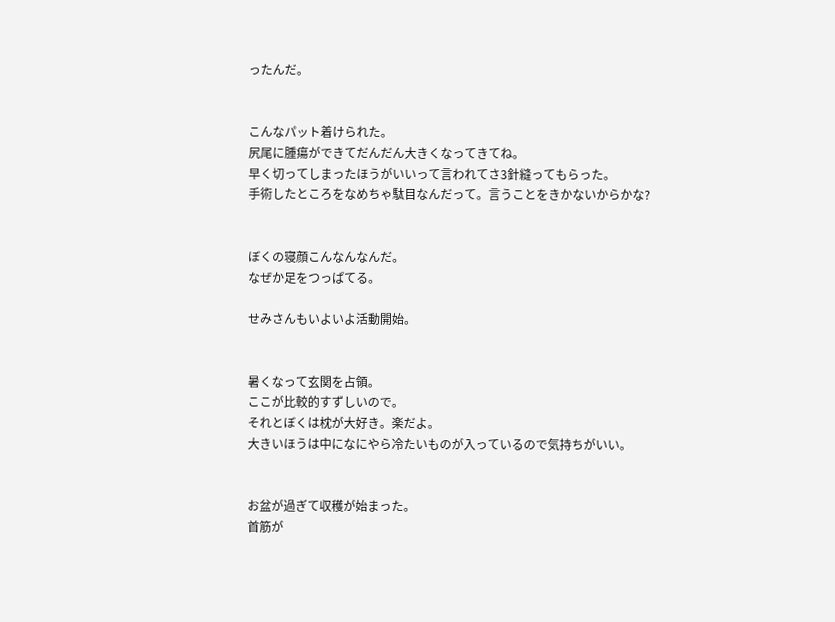ったんだ。


こんなパット着けられた。
尻尾に腫瘍ができてだんだん大きくなってきてね。
早く切ってしまったほうがいいって言われてさ3針縫ってもらった。
手術したところをなめちゃ駄目なんだって。言うことをきかないからかな?


ぼくの寝顔こんなんなんだ。
なぜか足をつっぱてる。

せみさんもいよいよ活動開始。


暑くなって玄関を占領。
ここが比較的すずしいので。
それとぼくは枕が大好き。楽だよ。
大きいほうは中になにやら冷たいものが入っているので気持ちがいい。


お盆が過ぎて収穫が始まった。
首筋が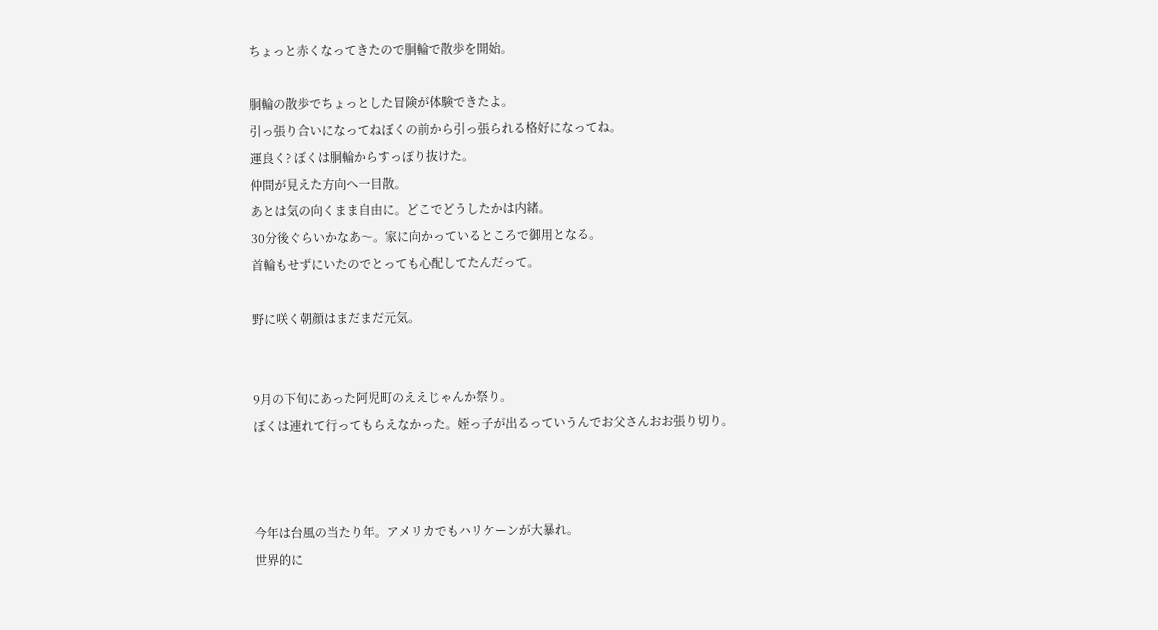ちょっと赤くなってきたので胴輪で散歩を開始。

胴輪の散歩でちょっとした冒険が体験できたよ。
引っ張り合いになってねぼくの前から引っ張られる格好になってね。
運良く? ぼくは胴輪からすっぽり抜けた。
仲間が見えた方向へ一目散。
あとは気の向くまま自由に。どこでどうしたかは内緒。
30分後ぐらいかなあ〜。家に向かっているところで御用となる。
首輪もせずにいたのでとっても心配してたんだって。

野に咲く朝顔はまだまだ元気。


9月の下旬にあった阿児町のええじゃんか祭り。
ぼくは連れて行ってもらえなかった。姪っ子が出るっていうんでお父さんおお張り切り。



今年は台風の当たり年。アメリカでもハリケーンが大暴れ。
世界的に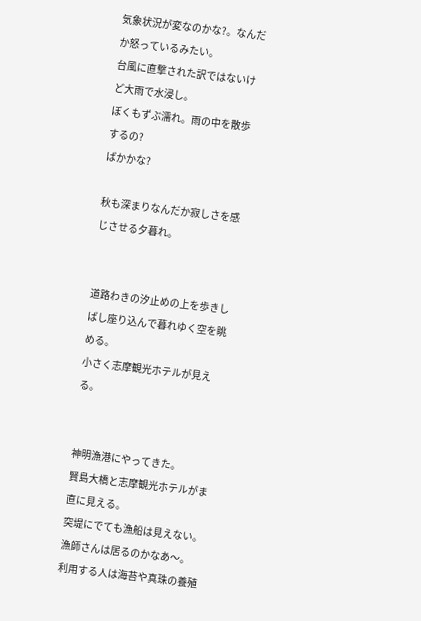気象状況が変なのかな?。なんだか怒っているみたい。
台風に直撃された訳ではないけど大雨で水浸し。
ぼくもずぶ濡れ。雨の中を散歩するの?
ばかかな?

秋も深まりなんだか寂しさを感じさせる夕暮れ。


道路わきの汐止めの上を歩きしばし座り込んで暮れゆく空を眺める。
小さく志摩観光ホテルが見える。


神明漁港にやってきた。
賢島大橋と志摩観光ホテルがま直に見える。
突堤にでても漁船は見えない。
漁師さんは居るのかなあ〜。
利用する人は海苔や真珠の養殖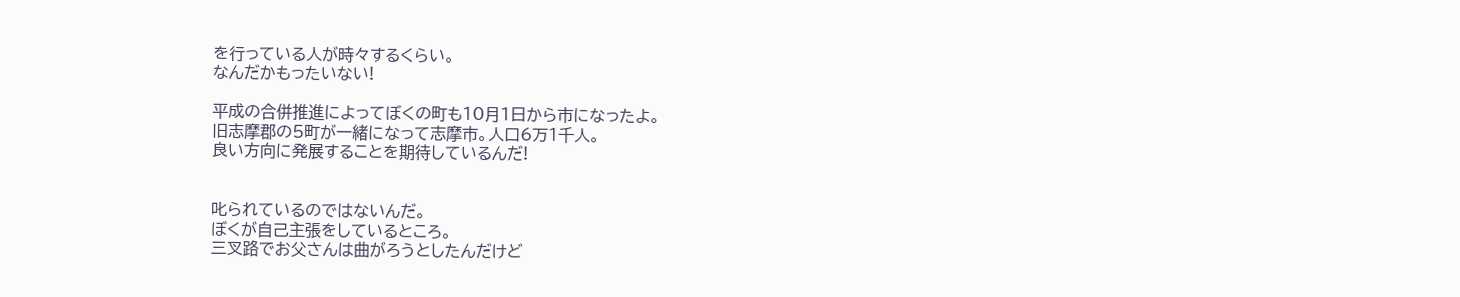を行っている人が時々するくらい。
なんだかもったいない!

平成の合併推進によってぼくの町も10月1日から市になったよ。
旧志摩郡の5町が一緒になって志摩市。人口6万1千人。
良い方向に発展することを期待しているんだ!


叱られているのではないんだ。
ぼくが自己主張をしているところ。
三叉路でお父さんは曲がろうとしたんだけど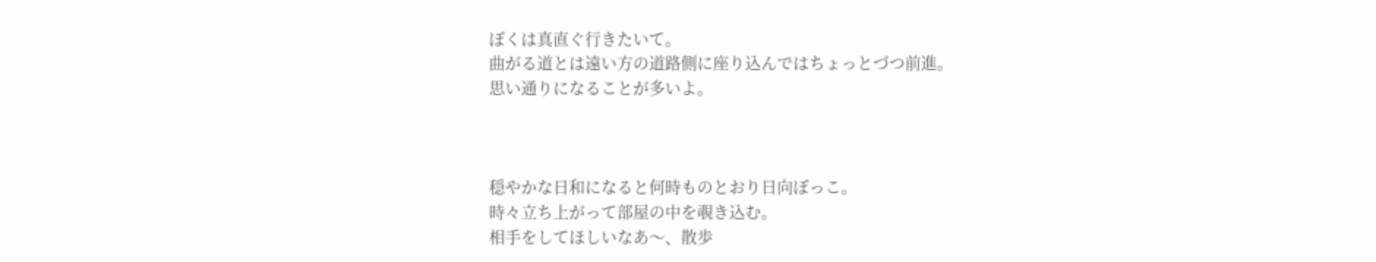ぼくは真直ぐ行きたいて。
曲がる道とは遠い方の道路側に座り込んではちょっとづつ前進。
思い通りになることが多いよ。



穏やかな日和になると何時ものとおり日向ぼっこ。
時々立ち上がって部屋の中を覗き込む。
相手をしてほしいなあ〜、散歩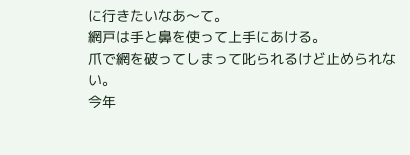に行きたいなあ〜て。
網戸は手と鼻を使って上手にあける。
爪で網を破ってしまって叱られるけど止められない。
今年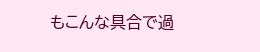もこんな具合で過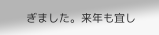ぎました。来年も宜し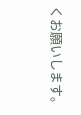くお願いします。